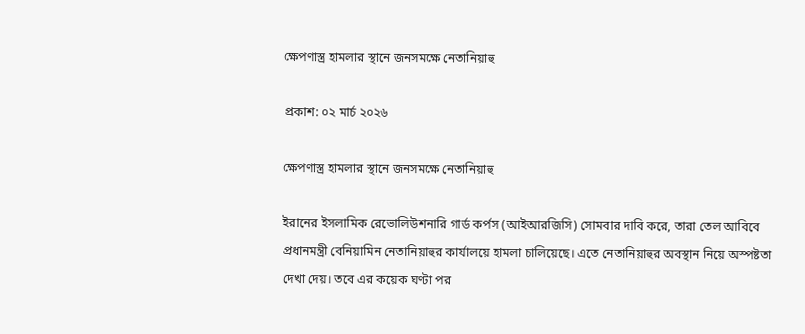ক্ষেপণাস্ত্র হামলার স্থানে জনসমক্ষে নেতানিয়াহু

প্রকাশ: ০২ মার্চ ২০২৬

ক্ষেপণাস্ত্র হামলার স্থানে জনসমক্ষে নেতানিয়াহু

ইরানের ইসলামিক রেভোলিউশনারি গার্ড কর্পস (আইআরজিসি) সোমবার দাবি করে, তারা তেল আবিবে প্রধানমন্ত্রী বেনিয়ামিন নেতানিয়াহুর কার্যালয়ে হামলা চালিয়েছে। এতে নেতানিয়াহুর অবস্থান নিয়ে অস্পষ্টতা দেখা দেয়। তবে এর কয়েক ঘণ্টা পর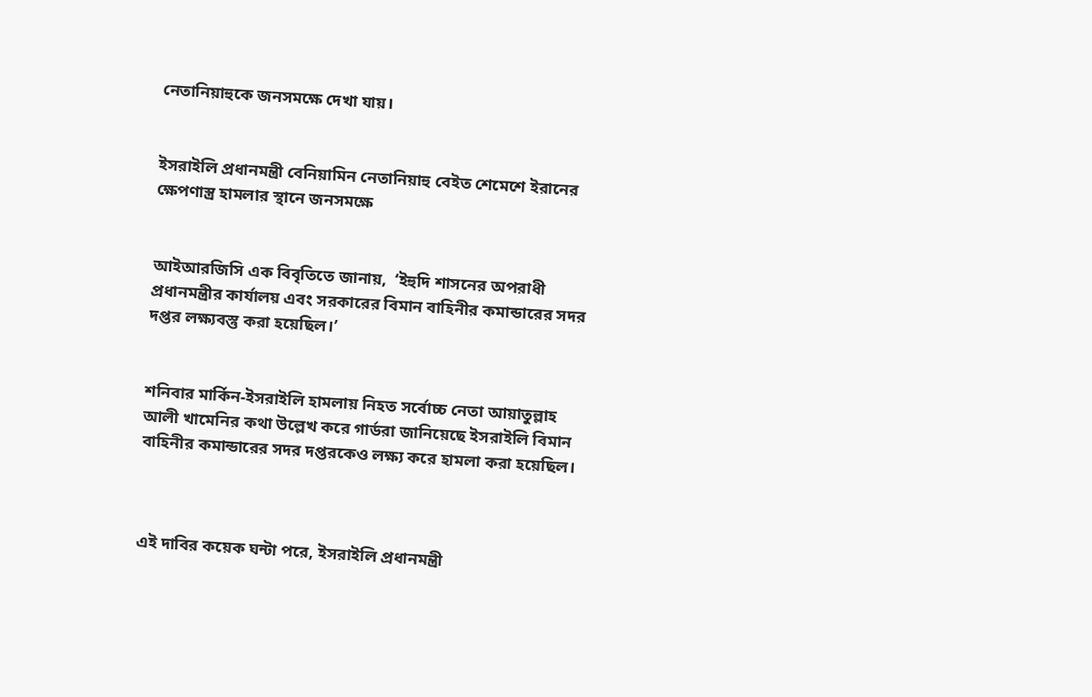নেতানিয়াহুকে জনসমক্ষে দেখা যায়।


ইসরাইলি প্রধানমন্ত্রী বেনিয়ামিন নেতানিয়াহু বেইত শেমেশে ইরানের ক্ষেপণাস্ত্র হামলার স্থানে জনসমক্ষে


আইআরজিসি এক বিবৃতিতে জানায়,  ‘ইহুদি শাসনের অপরাধী প্রধানমন্ত্রীর কার্যালয় এবং সরকারের বিমান বাহিনীর কমান্ডারের সদর দপ্তর লক্ষ্যবস্তু করা হয়েছিল।’


শনিবার মার্কিন-ইসরাইলি হামলায় নিহত সর্বোচ্চ নেতা আয়াতুল্লাহ আলী খামেনির কথা উল্লেখ করে গার্ডরা জানিয়েছে ইসরাইলি বিমান বাহিনীর কমান্ডারের সদর দপ্তরকেও লক্ষ্য করে হামলা করা হয়েছিল।



এই দাবির কয়েক ঘন্টা পরে, ইসরাইলি প্রধানমন্ত্রী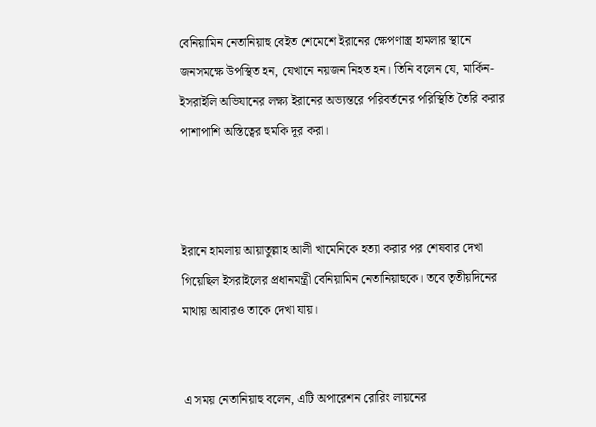বেনিয়ামিন নেতানিয়াহু বেইত শেমেশে ইরানের ক্ষেপণাস্ত্র হামলার স্থানে জনসমক্ষে উপস্থিত হন, যেখানে নয়জন নিহত হন। তিনি বলেন যে, মার্কিন-ইসরাইলি অভিযানের লক্ষ্য ইরানের অভ্যন্তরে পরিবর্তনের পরিস্থিতি তৈরি করার পাশাপাশি অস্তিত্বের হুমকি দূর করা।



ইরানে হামলায় আয়াতুল্লাহ আলী খামেনিকে হত্যা করার পর শেষবার দেখা গিয়েছিল ইসরাইলের প্রধানমন্ত্রী বেনিয়ামিন নেতানিয়াহুকে। তবে তৃতীয়দিনের মাথায় আবারও তাকে দেখা যায়।


এ সময় নেতানিয়াহু বলেন, এটি অপারেশন রোরিং লায়নের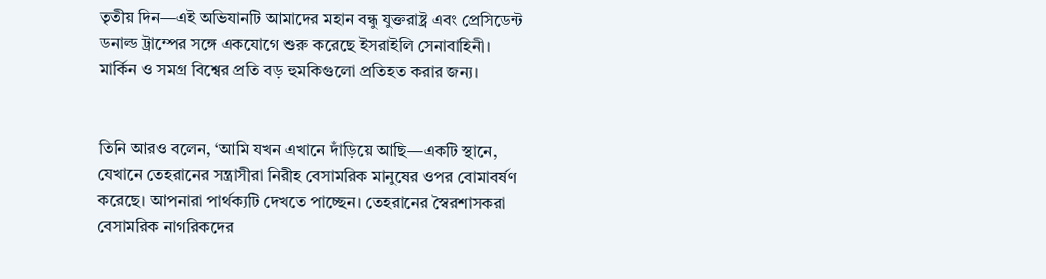তৃতীয় দিন—এই অভিযানটি আমাদের মহান বন্ধু যুক্তরাষ্ট্র এবং প্রেসিডেন্ট ডনাল্ড ট্রাম্পের সঙ্গে একযোগে শুরু করেছে ইসরাইলি সেনাবাহিনী। মার্কিন ও সমগ্র বিশ্বের প্রতি বড় হুমকিগুলো প্রতিহত করার জন্য।


তিনি আরও বলেন, ‘আমি যখন এখানে দাঁড়িয়ে আছি—একটি স্থানে, যেখানে তেহরানের সন্ত্রাসীরা নিরীহ বেসামরিক মানুষের ওপর বোমাবর্ষণ করেছে। আপনারা পার্থক্যটি দেখতে পাচ্ছেন। তেহরানের স্বৈরশাসকরা বেসামরিক নাগরিকদের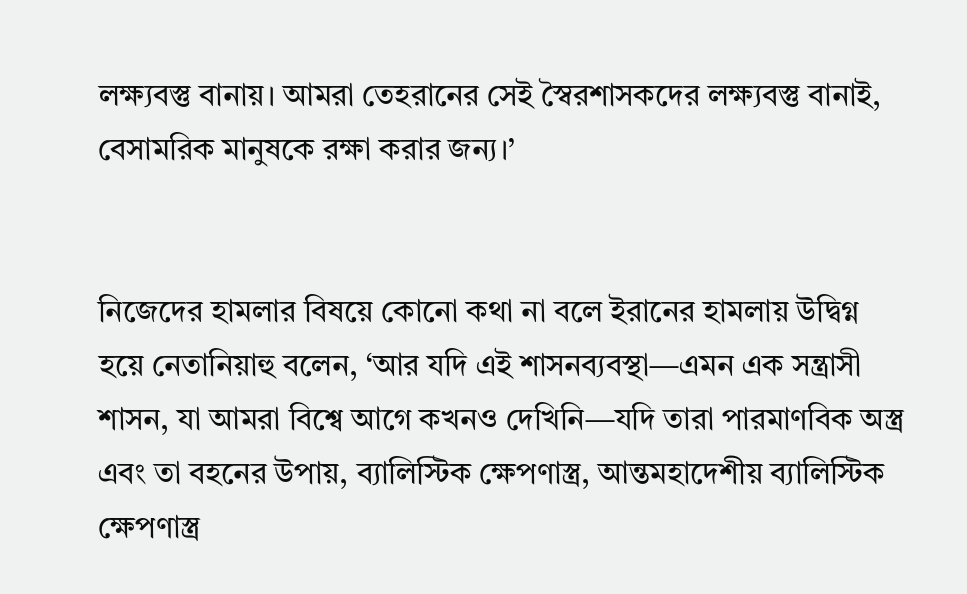লক্ষ্যবস্তু বানায়। আমরা তেহরানের সেই স্বৈরশাসকদের লক্ষ্যবস্তু বানাই, বেসামরিক মানুষকে রক্ষা করার জন্য।’


নিজেদের হামলার বিষয়ে কোনো কথা না বলে ইরানের হামলায় উদ্বিগ্ন হয়ে নেতানিয়াহু বলেন, ‘আর যদি এই শাসনব্যবস্থা—এমন এক সন্ত্রাসী শাসন, যা আমরা বিশ্বে আগে কখনও দেখিনি—যদি তারা পারমাণবিক অস্ত্র এবং তা বহনের উপায়, ব্যালিস্টিক ক্ষেপণাস্ত্র, আন্তমহাদেশীয় ব্যালিস্টিক ক্ষেপণাস্ত্র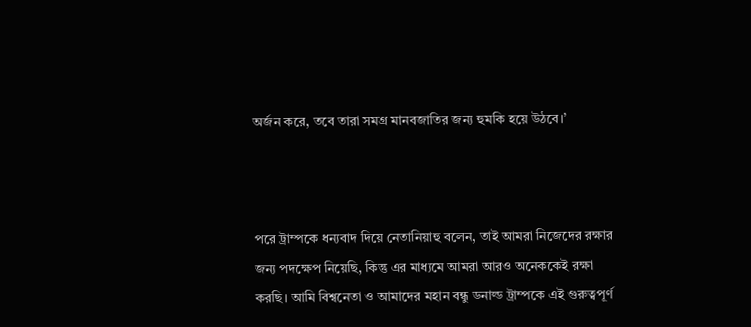অর্জন করে, তবে তারা সমগ্র মানবজাতির জন্য হুমকি হয়ে উঠবে।’



পরে ট্রাম্পকে ধন্যবাদ দিয়ে নেতানিয়াহু বলেন, তাই আমরা নিজেদের রক্ষার জন্য পদক্ষেপ নিয়েছি, কিন্তু এর মাধ্যমে আমরা আরও অনেককেই রক্ষা করছি। আমি বিশ্বনেতা ও আমাদের মহান বন্ধু ডনাল্ড ট্রাম্পকে এই গুরুত্বপূর্ণ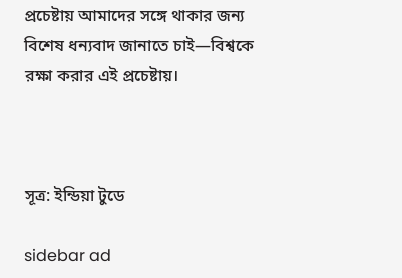প্রচেষ্টায় আমাদের সঙ্গে থাকার জন্য বিশেষ ধন্যবাদ জানাতে চাই—বিশ্বকে রক্ষা করার এই প্রচেষ্টায়।



সূত্র: ইন্ডিয়া টুডে

sidebar ad